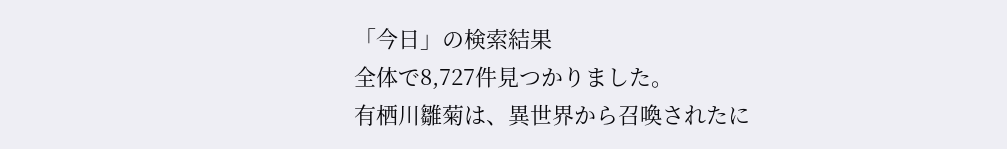「今日」の検索結果
全体で8,727件見つかりました。
有栖川雛菊は、異世界から召喚されたに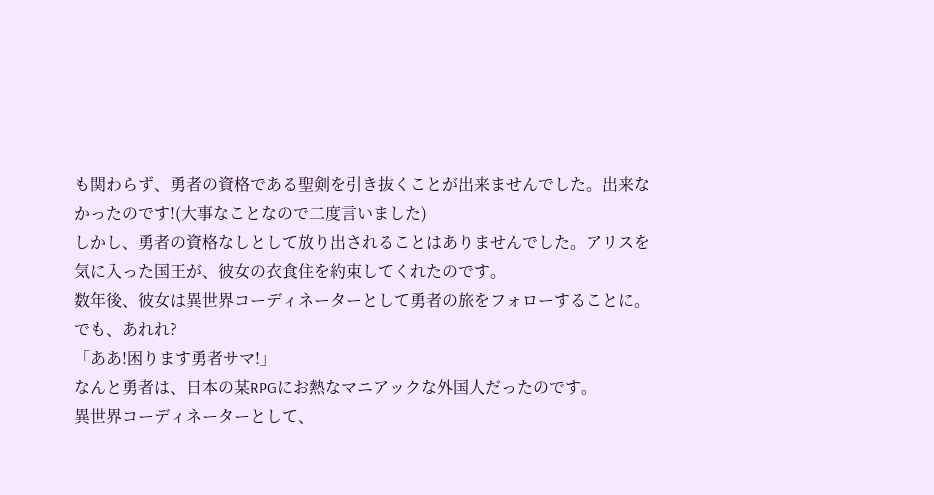も関わらず、勇者の資格である聖剣を引き抜くことが出来ませんでした。出来なかったのです!(大事なことなので二度言いました)
しかし、勇者の資格なしとして放り出されることはありませんでした。アリスを気に入った国王が、彼女の衣食住を約束してくれたのです。
数年後、彼女は異世界コーディネーターとして勇者の旅をフォローすることに。
でも、あれれ?
「ああ!困ります勇者サマ!」
なんと勇者は、日本の某RPGにお熱なマニアックな外国人だったのです。
異世界コーディネーターとして、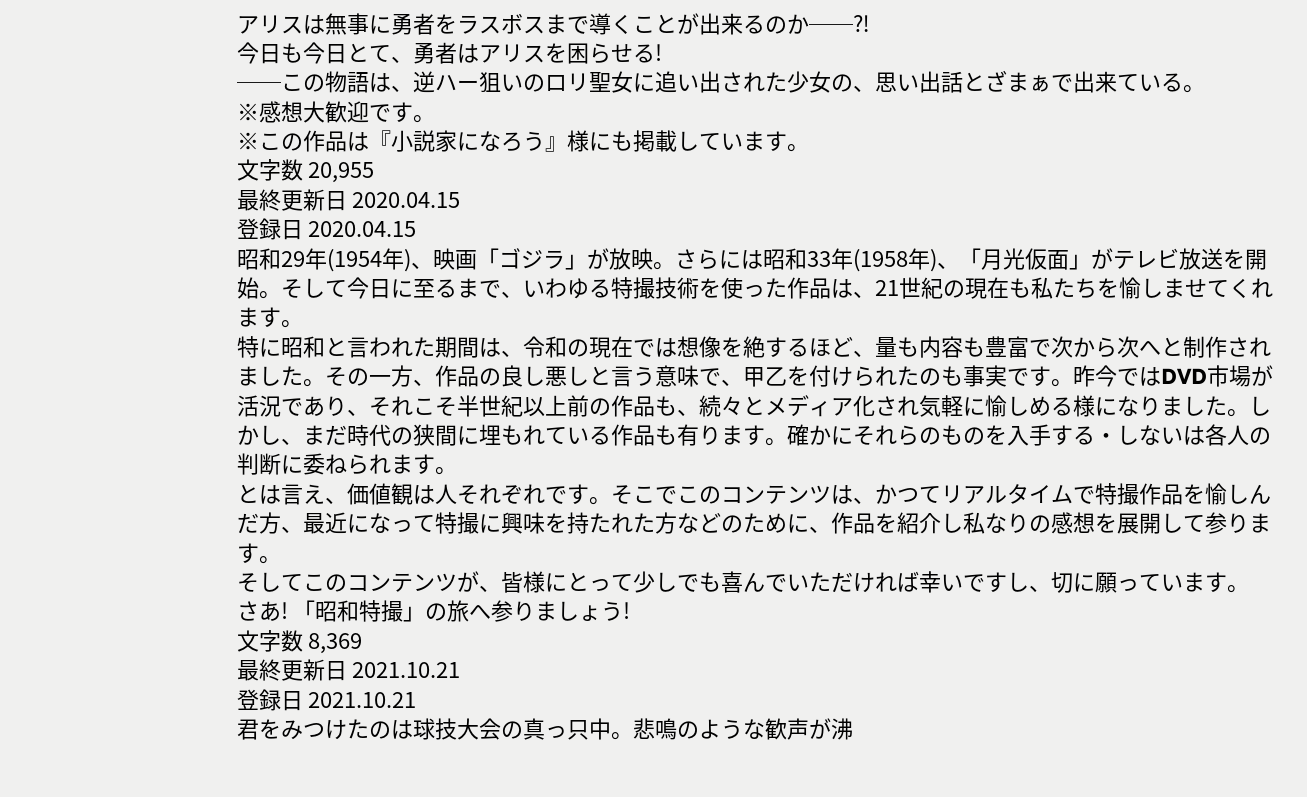アリスは無事に勇者をラスボスまで導くことが出来るのか──⁈
今日も今日とて、勇者はアリスを困らせる!
──この物語は、逆ハー狙いのロリ聖女に追い出された少女の、思い出話とざまぁで出来ている。
※感想大歓迎です。
※この作品は『小説家になろう』様にも掲載しています。
文字数 20,955
最終更新日 2020.04.15
登録日 2020.04.15
昭和29年(1954年)、映画「ゴジラ」が放映。さらには昭和33年(1958年)、「月光仮面」がテレビ放送を開始。そして今日に至るまで、いわゆる特撮技術を使った作品は、21世紀の現在も私たちを愉しませてくれます。
特に昭和と言われた期間は、令和の現在では想像を絶するほど、量も内容も豊富で次から次へと制作されました。その一方、作品の良し悪しと言う意味で、甲乙を付けられたのも事実です。昨今ではDVD市場が活況であり、それこそ半世紀以上前の作品も、続々とメディア化され気軽に愉しめる様になりました。しかし、まだ時代の狭間に埋もれている作品も有ります。確かにそれらのものを入手する・しないは各人の判断に委ねられます。
とは言え、価値観は人それぞれです。そこでこのコンテンツは、かつてリアルタイムで特撮作品を愉しんだ方、最近になって特撮に興味を持たれた方などのために、作品を紹介し私なりの感想を展開して参ります。
そしてこのコンテンツが、皆様にとって少しでも喜んでいただければ幸いですし、切に願っています。
さあ! 「昭和特撮」の旅へ参りましょう!
文字数 8,369
最終更新日 2021.10.21
登録日 2021.10.21
君をみつけたのは球技大会の真っ只中。悲鳴のような歓声が沸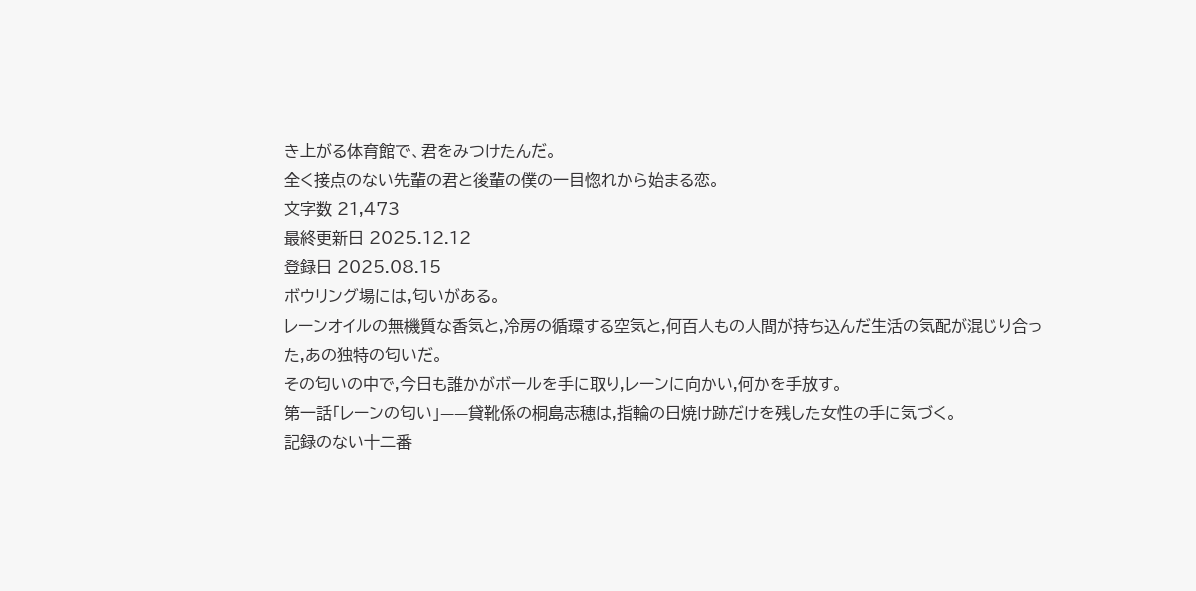き上がる体育館で、君をみつけたんだ。
全く接点のない先輩の君と後輩の僕の一目惚れから始まる恋。
文字数 21,473
最終更新日 2025.12.12
登録日 2025.08.15
ボウリング場には,匂いがある。
レーンオイルの無機質な香気と,冷房の循環する空気と,何百人もの人間が持ち込んだ生活の気配が混じり合った,あの独特の匂いだ。
その匂いの中で,今日も誰かがボールを手に取り,レーンに向かい,何かを手放す。
第一話「レーンの匂い」——貸靴係の桐島志穂は,指輪の日焼け跡だけを残した女性の手に気づく。
記録のない十二番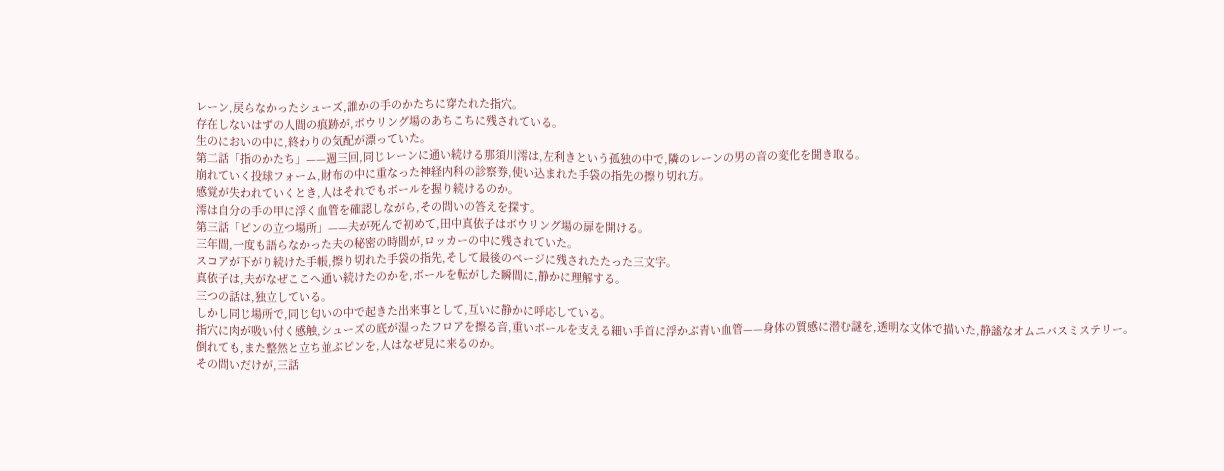レーン,戻らなかったシューズ,誰かの手のかたちに穿たれた指穴。
存在しないはずの人間の痕跡が,ボウリング場のあちこちに残されている。
生のにおいの中に,終わりの気配が漂っていた。
第二話「指のかたち」——週三回,同じレーンに通い続ける那須川澪は,左利きという孤独の中で,隣のレーンの男の音の変化を聞き取る。
崩れていく投球フォーム,財布の中に重なった神経内科の診察券,使い込まれた手袋の指先の擦り切れ方。
感覚が失われていくとき,人はそれでもボールを握り続けるのか。
澪は自分の手の甲に浮く血管を確認しながら,その問いの答えを探す。
第三話「ピンの立つ場所」——夫が死んで初めて,田中真依子はボウリング場の扉を開ける。
三年間,一度も語らなかった夫の秘密の時間が,ロッカーの中に残されていた。
スコアが下がり続けた手帳,擦り切れた手袋の指先,そして最後のページに残されたたった三文字。
真依子は,夫がなぜここへ通い続けたのかを,ボールを転がした瞬間に,静かに理解する。
三つの話は,独立している。
しかし同じ場所で,同じ匂いの中で起きた出来事として,互いに静かに呼応している。
指穴に肉が吸い付く感触,シューズの底が湿ったフロアを擦る音,重いボールを支える細い手首に浮かぶ青い血管——身体の質感に潜む謎を,透明な文体で描いた,静謐なオムニバスミステリー。
倒れても,また整然と立ち並ぶピンを,人はなぜ見に来るのか。
その問いだけが,三話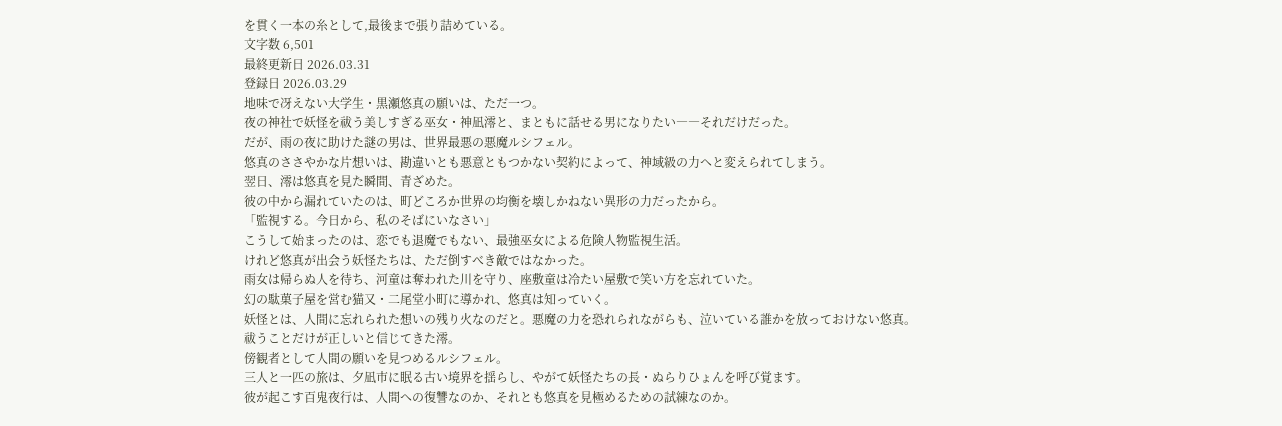を貫く一本の糸として,最後まで張り詰めている。
文字数 6,501
最終更新日 2026.03.31
登録日 2026.03.29
地味で冴えない大学生・黒瀬悠真の願いは、ただ一つ。
夜の神社で妖怪を祓う美しすぎる巫女・神凪澪と、まともに話せる男になりたい――それだけだった。
だが、雨の夜に助けた謎の男は、世界最悪の悪魔ルシフェル。
悠真のささやかな片想いは、勘違いとも悪意ともつかない契約によって、神域級の力へと変えられてしまう。
翌日、澪は悠真を見た瞬間、青ざめた。
彼の中から漏れていたのは、町どころか世界の均衡を壊しかねない異形の力だったから。
「監視する。今日から、私のそばにいなさい」
こうして始まったのは、恋でも退魔でもない、最強巫女による危険人物監視生活。
けれど悠真が出会う妖怪たちは、ただ倒すべき敵ではなかった。
雨女は帰らぬ人を待ち、河童は奪われた川を守り、座敷童は冷たい屋敷で笑い方を忘れていた。
幻の駄菓子屋を営む猫又・二尾堂小町に導かれ、悠真は知っていく。
妖怪とは、人間に忘れられた想いの残り火なのだと。悪魔の力を恐れられながらも、泣いている誰かを放っておけない悠真。
祓うことだけが正しいと信じてきた澪。
傍観者として人間の願いを見つめるルシフェル。
三人と一匹の旅は、夕凪市に眠る古い境界を揺らし、やがて妖怪たちの長・ぬらりひょんを呼び覚ます。
彼が起こす百鬼夜行は、人間への復讐なのか、それとも悠真を見極めるための試練なのか。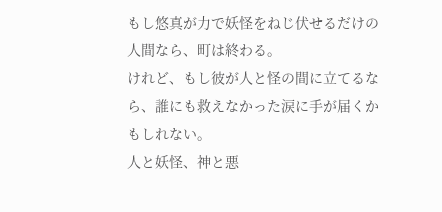もし悠真が力で妖怪をねじ伏せるだけの人間なら、町は終わる。
けれど、もし彼が人と怪の間に立てるなら、誰にも救えなかった涙に手が届くかもしれない。
人と妖怪、神と悪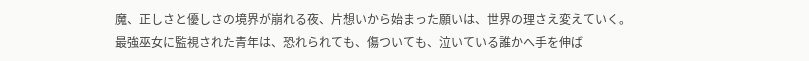魔、正しさと優しさの境界が崩れる夜、片想いから始まった願いは、世界の理さえ変えていく。
最強巫女に監視された青年は、恐れられても、傷ついても、泣いている誰かへ手を伸ば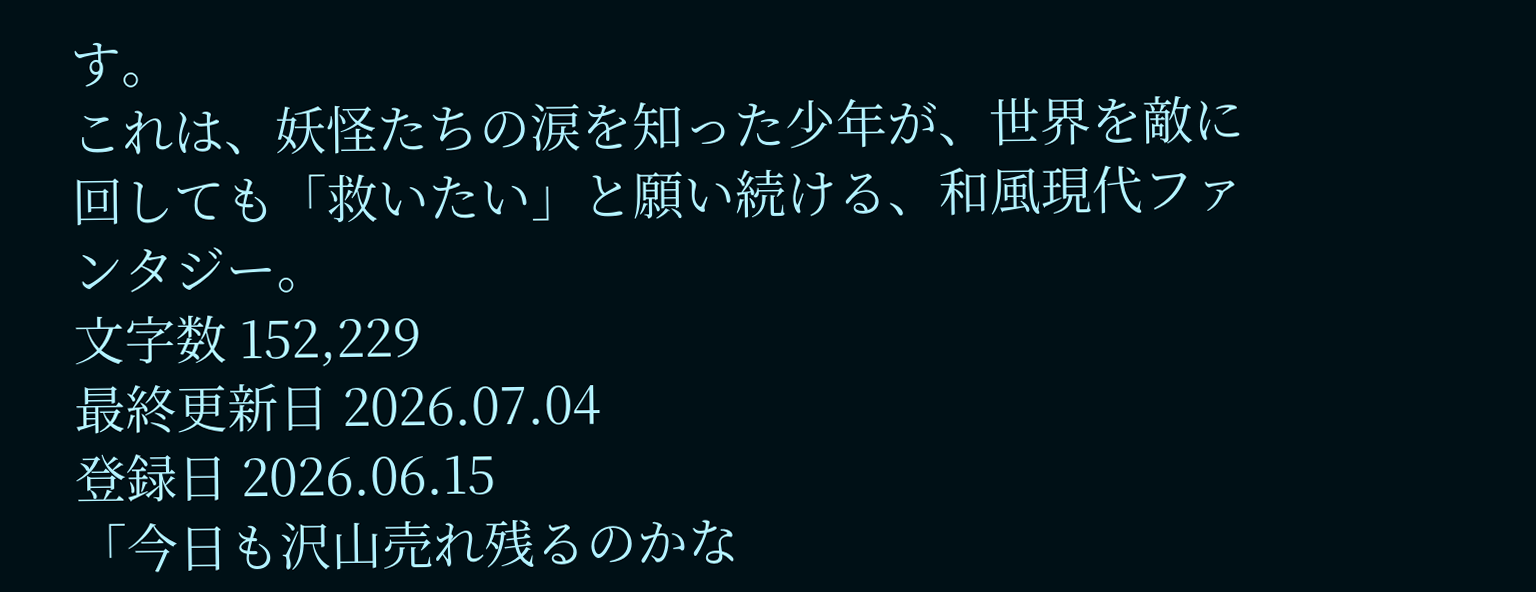す。
これは、妖怪たちの涙を知った少年が、世界を敵に回しても「救いたい」と願い続ける、和風現代ファンタジー。
文字数 152,229
最終更新日 2026.07.04
登録日 2026.06.15
「今日も沢山売れ残るのかな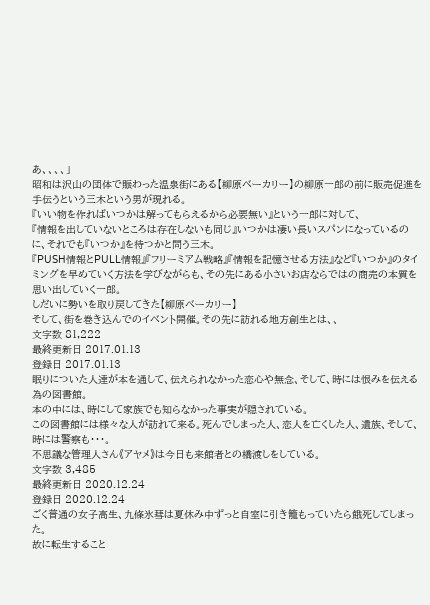あ、、、、」
昭和は沢山の団体で賑わった温泉街にある【柳原ベーカリー】の柳原一郎の前に販売促進を手伝うという三木という男が現れる。
『いい物を作ればいつかは解ってもらえるから必要無い』という一郎に対して、
『情報を出していないところは存在しないも同じ』いつかは凄い長いスパンになっているのに、それでも『いつか』を待つかと問う三木。
『PUSH情報とPULL情報』『フリーミアム戦略』『情報を記憶させる方法』など『いつか』のタイミングを早めていく方法を学びながらも、その先にある小さいお店ならではの商売の本質を思い出していく一郎。
しだいに勢いを取り戻してきた【柳原ベーカリー】
そして、街を巻き込んでのイベント開催。その先に訪れる地方創生とは、、
文字数 81,222
最終更新日 2017.01.13
登録日 2017.01.13
眠りについた人達が本を通して、伝えられなかった恋心や無念、そして、時には恨みを伝える為の図書館。
本の中には、時にして家族でも知らなかった事実が隠されている。
この図書館には様々な人が訪れて来る。死んでしまった人、恋人を亡くした人、遺族、そして、時には警察も・・・。
不思議な管理人さん《アヤメ》は今日も来館者との橋渡しをしている。
文字数 3,485
最終更新日 2020.12.24
登録日 2020.12.24
ごく普通の女子高生、九條氷彗は夏休み中ずっと自室に引き籠もっていたら餓死してしまった。
故に転生すること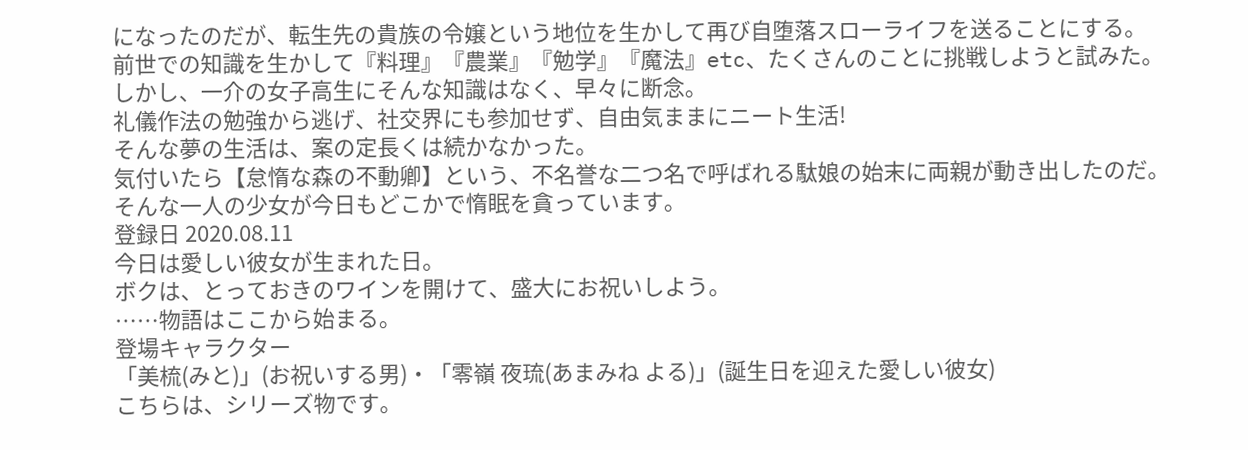になったのだが、転生先の貴族の令嬢という地位を生かして再び自堕落スローライフを送ることにする。
前世での知識を生かして『料理』『農業』『勉学』『魔法』etc、たくさんのことに挑戦しようと試みた。
しかし、一介の女子高生にそんな知識はなく、早々に断念。
礼儀作法の勉強から逃げ、社交界にも参加せず、自由気ままにニート生活!
そんな夢の生活は、案の定長くは続かなかった。
気付いたら【怠惰な森の不動卿】という、不名誉な二つ名で呼ばれる駄娘の始末に両親が動き出したのだ。
そんな一人の少女が今日もどこかで惰眠を貪っています。
登録日 2020.08.11
今日は愛しい彼女が生まれた日。
ボクは、とっておきのワインを開けて、盛大にお祝いしよう。
……物語はここから始まる。
登場キャラクター
「美梳(みと)」(お祝いする男)・「零嶺 夜琉(あまみね よる)」(誕生日を迎えた愛しい彼女)
こちらは、シリーズ物です。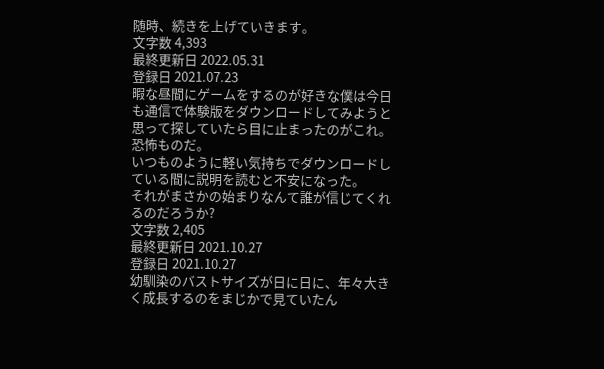随時、続きを上げていきます。
文字数 4,393
最終更新日 2022.05.31
登録日 2021.07.23
暇な昼間にゲームをするのが好きな僕は今日も通信で体験版をダウンロードしてみようと思って探していたら目に止まったのがこれ。
恐怖ものだ。
いつものように軽い気持ちでダウンロードしている間に説明を読むと不安になった。
それがまさかの始まりなんて誰が信じてくれるのだろうか?
文字数 2,405
最終更新日 2021.10.27
登録日 2021.10.27
幼馴染のバストサイズが日に日に、年々大きく成長するのをまじかで見ていたん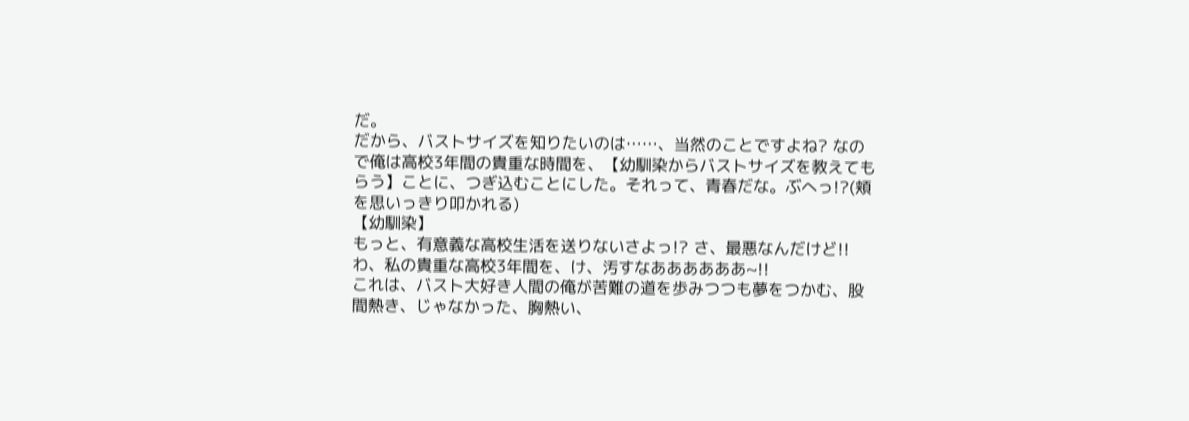だ。
だから、バストサイズを知りたいのは……、当然のことですよね? なので俺は高校3年間の貴重な時間を、【幼馴染からバストサイズを教えてもらう】ことに、つぎ込むことにした。それって、青春だな。ぶへっ!?(頬を思いっきり叩かれる)
【幼馴染】
もっと、有意義な高校生活を送りないさよっ!? さ、最悪なんだけど!! わ、私の貴重な高校3年間を、け、汚すなああああああ~!!
これは、バスト大好き人間の俺が苦難の道を歩みつつも夢をつかむ、股間熱き、じゃなかった、胸熱い、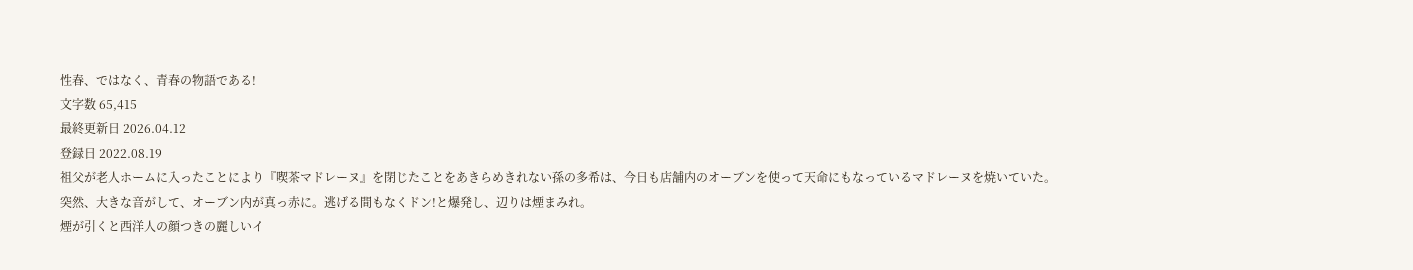性春、ではなく、青春の物語である!
文字数 65,415
最終更新日 2026.04.12
登録日 2022.08.19
祖父が老人ホームに入ったことにより『喫茶マドレーヌ』を閉じたことをあきらめきれない孫の多希は、今日も店舗内のオーブンを使って天命にもなっているマドレーヌを焼いていた。
突然、大きな音がして、オーブン内が真っ赤に。逃げる間もなくドン!と爆発し、辺りは煙まみれ。
煙が引くと西洋人の顔つきの麗しいイ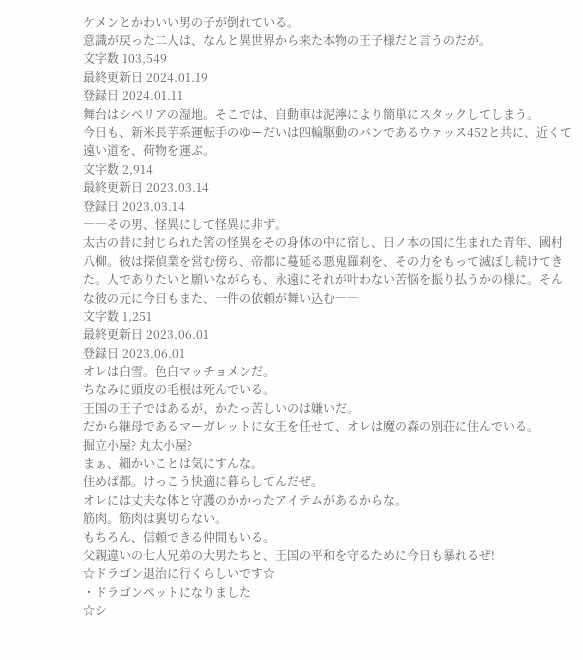ケメンとかわいい男の子が倒れている。
意識が戻った二人は、なんと異世界から来た本物の王子様だと言うのだが。
文字数 103,549
最終更新日 2024.01.19
登録日 2024.01.11
舞台はシベリアの湿地。そこでは、自動車は泥濘により簡単にスタックしてしまう。
今日も、新米長芋系運転手のゆーだいは四輪駆動のバンであるウァッス452と共に、近くて遠い道を、荷物を運ぶ。
文字数 2,914
最終更新日 2023.03.14
登録日 2023.03.14
――その男、怪異にして怪異に非ず。
太古の昔に封じられた筈の怪異をその身体の中に宿し、日ノ本の国に生まれた青年、國村八柳。彼は探偵業を営む傍ら、帝都に蔓延る悪鬼羅刹を、その力をもって滅ぼし続けてきた。人でありたいと願いながらも、永遠にそれが叶わない苦悩を振り払うかの様に。そんな彼の元に今日もまた、一件の依頼が舞い込む――
文字数 1,251
最終更新日 2023.06.01
登録日 2023.06.01
オレは白雪。色白マッチョメンだ。
ちなみに頭皮の毛根は死んでいる。
王国の王子ではあるが、かたっ苦しいのは嫌いだ。
だから継母であるマーガレットに女王を任せて、オレは魔の森の別荘に住んでいる。
掘立小屋? 丸太小屋?
まぁ、細かいことは気にすんな。
住めば都。けっこう快適に暮らしてんだぜ。
オレには丈夫な体と守護のかかったアイテムがあるからな。
筋肉。筋肉は裏切らない。
もちろん、信頼できる仲間もいる。
父親違いの七人兄弟の大男たちと、王国の平和を守るために今日も暴れるぜ!
☆ドラゴン退治に行くらしいです☆
・ドラゴンペットになりました
☆シ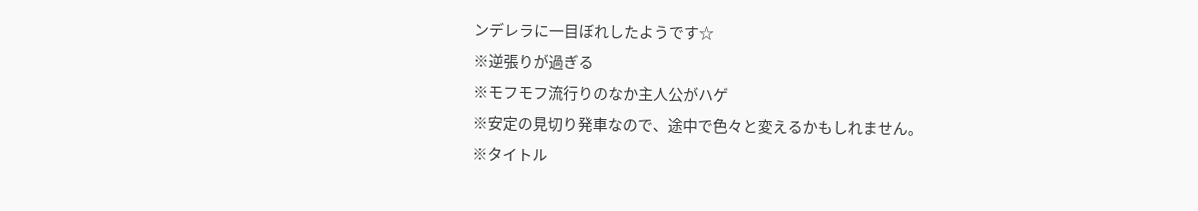ンデレラに一目ぼれしたようです☆
※逆張りが過ぎる
※モフモフ流行りのなか主人公がハゲ
※安定の見切り発車なので、途中で色々と変えるかもしれません。
※タイトル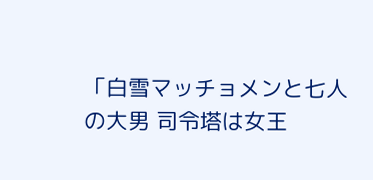「白雪マッチョメンと七人の大男 司令塔は女王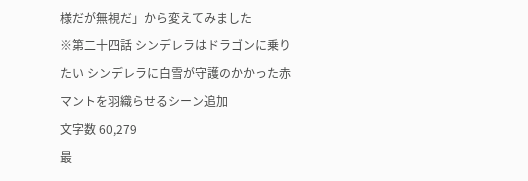様だが無視だ」から変えてみました
※第二十四話 シンデレラはドラゴンに乗りたい シンデレラに白雪が守護のかかった赤マントを羽織らせるシーン追加
文字数 60,279
最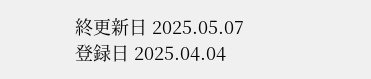終更新日 2025.05.07
登録日 2025.04.04